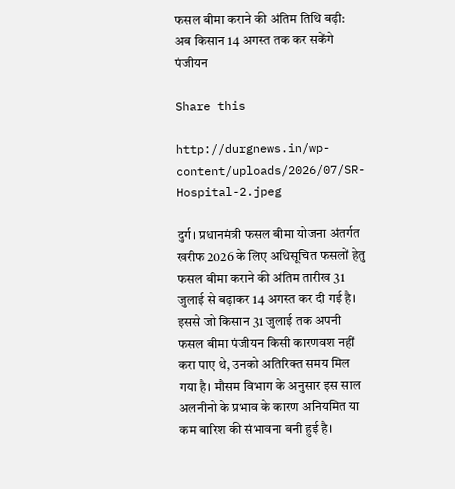फसल बीमा कराने की अंतिम तिथि बढ़ी: अब किसान 14 अगस्त तक कर सकेंगे पंजीयन

Share this

http://durgnews.in/wp-content/uploads/2026/07/SR-Hospital-2.jpeg

दुर्ग। प्रधानमंत्री फसल बीमा योजना अंतर्गत खरीफ 2026 के लिए अधिसूचित फसलों हेतु फसल बीमा कराने की अंतिम तारीख 31 जुलाई से बढ़ाकर 14 अगस्त कर दी गई है। इससे जो किसान 31 जुलाई तक अपनी फसल बीमा पंजीयन किसी कारणवश नहीं करा पाए थे, उनको अतिरिक्त समय मिल गया है। मौसम विभाग के अनुसार इस साल अलनीनो के प्रभाव के कारण अनियमित या कम बारिश की संभावना बनी हुई है।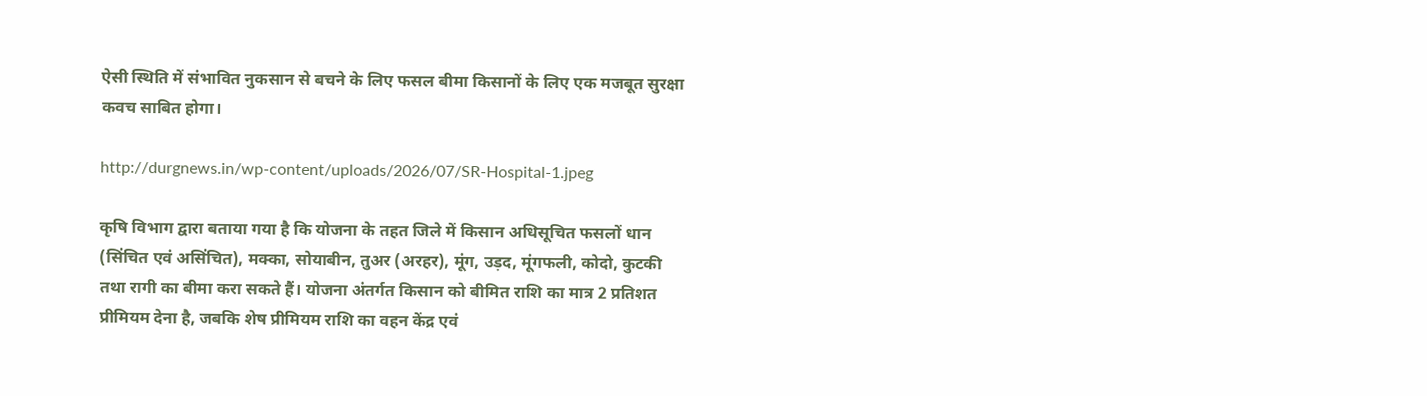ऐसी स्थिति में संभावित नुकसान से बचने के लिए फसल बीमा किसानों के लिए एक मजबूत सुरक्षा कवच साबित होगा।

http://durgnews.in/wp-content/uploads/2026/07/SR-Hospital-1.jpeg

कृषि विभाग द्वारा बताया गया है कि योजना के तहत जिले में किसान अधिसूचित फसलों धान (सिंचित एवं असिंचित), मक्का, सोयाबीन, तुअर (अरहर), मूंग, उड़द, मूंगफली, कोदो, कुटकी तथा रागी का बीमा करा सकते हैं। योजना अंतर्गत किसान को बीमित राशि का मात्र 2 प्रतिशत प्रीमियम देना है, जबकि शेष प्रीमियम राशि का वहन केंद्र एवं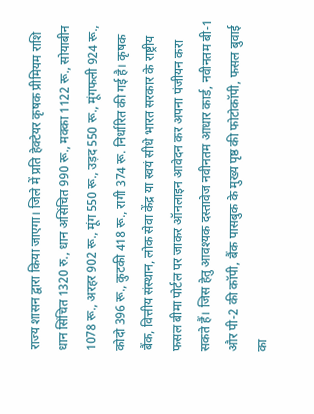राज्य शासन द्वारा किया जाएगा। जिले में प्रति हेक्टेयर कृषक प्रीमियम राशि धान सिंचित 1320 रु., धान असिंचित 990 रू., मक्का 1122 रू., सोयाबीन 1078 रू., अरहर 902 रू., मूंग 550 रू., उड़द 550 रू., मूंगफली 924 रू., कोदो 396 रू., कुटकी 418 रू., रागी 374 रू. निर्धारित की गई है। कृषक बैंक, वित्तीय संस्थान, लोक सेवा केंद्र या स्वयं सीधे भारत सरकार के राष्ट्रीय फसल बीमा पोर्टल पर जाकर ऑनलाइन आवेदन कर अपना पंजीयन करा सकते हैं। जिस हेतु आवश्यक दस्तावेज नवीनतम आधार कार्ड, नवीनतम बी-1 और पी-2 की कॉपी, बैंक पासबुक के मुख्य पृष्ठ की फोटोकॉपी, फसल बुवाई का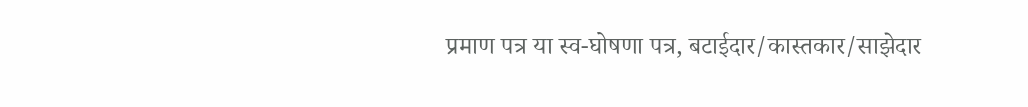प्रमाण पत्र या स्व-घोषणा पत्र, बटाईदार/कास्तकार/साझेदार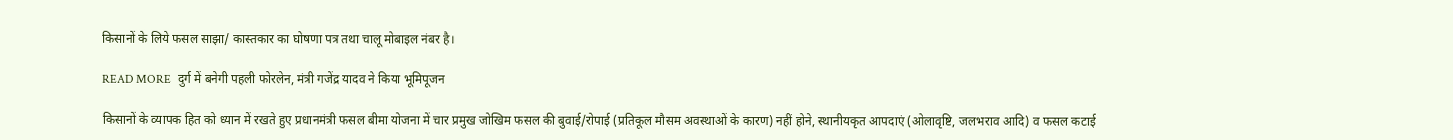किसानों के लिये फसल साझा/ कास्तकार का घोषणा पत्र तथा चालू मोबाइल नंबर है।

READ MORE  दुर्ग में बनेगी पहली फोरलेन, मंत्री गजेंद्र यादव ने किया भूमिपूजन

किसानों के व्यापक हित को ध्यान में रखते हुए प्रधानमंत्री फसल बीमा योजना में चार प्रमुख जोखिम फसल की बुवाई/रोपाई (प्रतिकूल मौसम अवस्थाओं के कारण) नहीं होने, स्थानीयकृत आपदाएं (ओलावृष्टि, जलभराव आदि) व फसल कटाई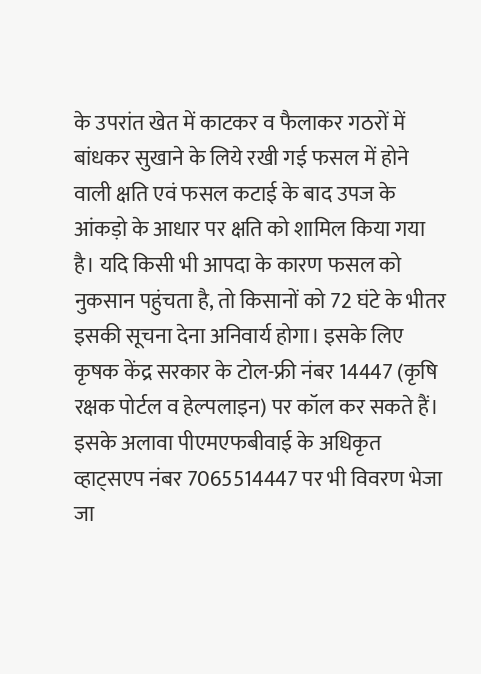के उपरांत खेत में काटकर व फैलाकर गठरों में बांधकर सुखाने के लिये रखी गई फसल में होने वाली क्षति एवं फसल कटाई के बाद उपज के आंकड़ो के आधार पर क्षति को शामिल किया गया है। यदि किसी भी आपदा के कारण फसल को नुकसान पहुंचता है, तो किसानों को 72 घंटे के भीतर इसकी सूचना देना अनिवार्य होगा। इसके लिए कृषक केंद्र सरकार के टोल-फ्री नंबर 14447 (कृषि रक्षक पोर्टल व हेल्पलाइन) पर कॉल कर सकते हैं। इसके अलावा पीएमएफबीवाई के अधिकृत व्हाट्सएप नंबर 7065514447 पर भी विवरण भेजा जा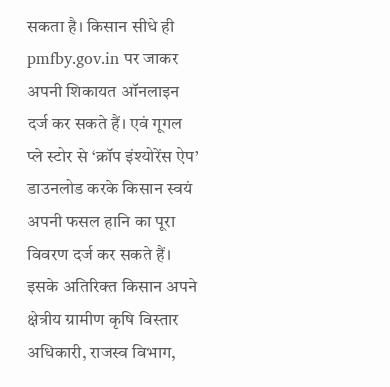सकता है। किसान सीधे ही pmfby.gov.in पर जाकर अपनी शिकायत ऑनलाइन दर्ज कर सकते हैं। एवं गूगल प्ले स्टोर से ‘क्रॉप इंश्योरेंस ऐप’ डाउनलोड करके किसान स्वयं अपनी फसल हानि का पूरा विवरण दर्ज कर सकते हैं। इसके अतिरिक्त किसान अपने क्षेत्रीय ग्रामीण कृषि विस्तार अधिकारी, राजस्व विभाग,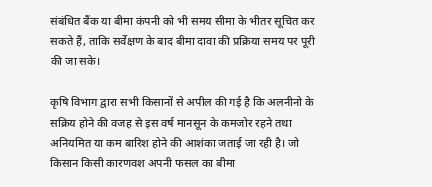संबंधित बैंक या बीमा कंपनी को भी समय सीमा के भीतर सूचित कर सकते हैं, ताकि सर्वेक्षण के बाद बीमा दावा की प्रक्रिया समय पर पूरी की जा सके।

कृषि विभाग द्वारा सभी किसानों से अपील की गई है कि अलनीनो के सक्रिय होने की वजह से इस वर्ष मानसून के कमजोर रहने तथा अनियमित या कम बारिश होने की आशंका जताई जा रही है। जो किसान किसी कारणवश अपनी फसल का बीमा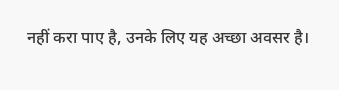नहीं करा पाए है, उनके लिए यह अच्छा अवसर है।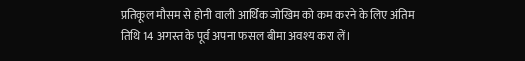प्रतिकूल मौसम से होनी वाली आर्थिक जोखिम को कम करने के लिए अंतिम तिथि 14 अगस्त के पूर्व अपना फसल बीमा अवश्य करा लें।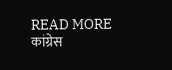READ MORE  कांग्रेस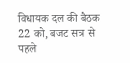विधायक दल की बैठक 22 को, बजट सत्र से पहले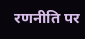रणनीति पर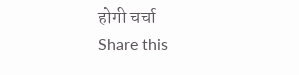होगी चर्चा
Share this